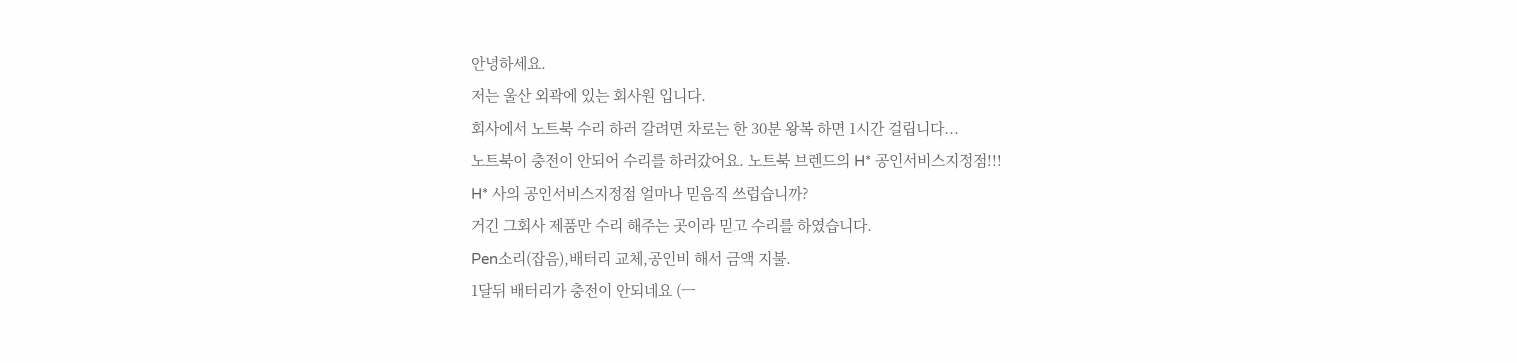안녕하세요.
저는 울산 외곽에 있는 회사원 입니다.
회사에서 노트북 수리 하러 갈려면 차로는 한 30분 왕복 하면 1시간 걸립니다...
노트북이 충전이 안되어 수리를 하러갔어요. 노트북 브렌드의 H* 공인서비스지정점!!!
H* 사의 공인서비스지정점 얼마나 믿음직 쓰럽습니까?
거긴 그회사 제품만 수리 해주는 곳이라 믿고 수리를 하였습니다.
Pen소리(잡음),배터리 교체,공인비 해서 금액 지불.
1달뒤 배터리가 충전이 안되네요 (ㅡ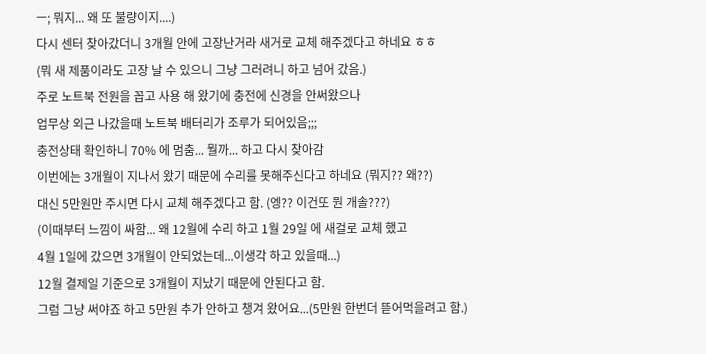ㅡ; 뭐지... 왜 또 불량이지....)
다시 센터 찾아갔더니 3개월 안에 고장난거라 새거로 교체 해주겠다고 하네요 ㅎㅎ
(뭐 새 제품이라도 고장 날 수 있으니 그냥 그러려니 하고 넘어 갔음.)
주로 노트북 전원을 꼽고 사용 해 왔기에 충전에 신경을 안써왔으나
업무상 외근 나갔을때 노트북 배터리가 조루가 되어있음;;;
충전상태 확인하니 70% 에 멈춤... 뭘까... 하고 다시 찾아감
이번에는 3개월이 지나서 왔기 때문에 수리를 못해주신다고 하네요 (뭐지?? 왜??)
대신 5만원만 주시면 다시 교체 해주겠다고 함. (엥?? 이건또 뭔 개솔???)
(이때부터 느낌이 싸함... 왜 12월에 수리 하고 1월 29일 에 새걸로 교체 했고
4월 1일에 갔으면 3개월이 안되었는데...이생각 하고 있을때...)
12월 결제일 기준으로 3개월이 지났기 때문에 안된다고 함.
그럼 그냥 써야죠 하고 5만원 추가 안하고 챙겨 왔어요...(5만원 한번더 뜯어먹을려고 함.)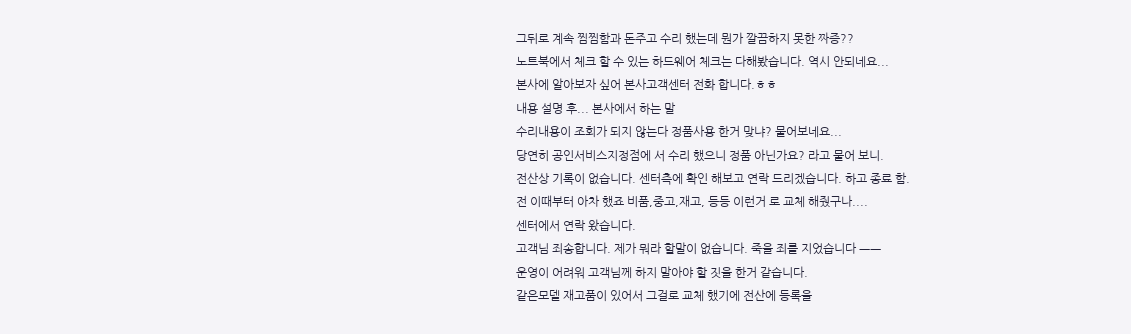그뒤로 계속 찜찜함과 돈주고 수리 했는데 뭔가 깔끔하지 못한 짜증??
노트북에서 체크 할 수 있는 하드웨어 체크는 다해봤습니다. 역시 안되네요...
본사에 알아보자 싶어 본사고객센터 전화 합니다.ㅎㅎ
내용 설명 후... 본사에서 하는 말
수리내용이 조회가 되지 않는다 정품사용 한거 맞냐? 물어보네요...
당연히 공인서비스지정점에 서 수리 했으니 정품 아닌가요? 라고 물어 보니.
전산상 기록이 없습니다. 센터측에 확인 해보고 연락 드리겠습니다. 하고 종료 함.
전 이때부터 아차 했죠 비품,중고,재고, 등등 이런거 로 교체 해줬구나....
센터에서 연락 왔습니다.
고객님 죄송합니다. 제가 뭐라 할말이 없습니다. 죽을 죄를 지었습니다 ㅡㅡ
운영이 어려워 고객님께 하지 말아야 할 짓을 한거 같습니다.
같은모델 재고품이 있어서 그걸로 교체 했기에 전산에 등록을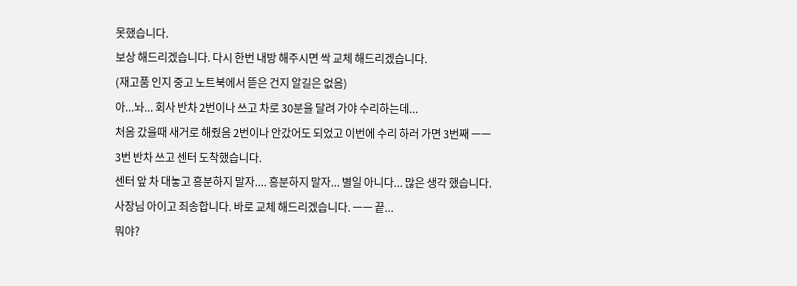못했습니다.
보상 해드리겠습니다. 다시 한번 내방 해주시면 싹 교체 해드리겠습니다.
(재고품 인지 중고 노트북에서 뜯은 건지 알길은 없음)
아...놔... 회사 반차 2번이나 쓰고 차로 30분을 달려 가야 수리하는데...
처음 갔을때 새거로 해줬음 2번이나 안갔어도 되었고 이번에 수리 하러 가면 3번째 ㅡㅡ
3번 반차 쓰고 센터 도착했습니다.
센터 앞 차 대놓고 흥분하지 말자.... 흥분하지 말자... 별일 아니다... 많은 생각 했습니다.
사장님 아이고 죄송합니다. 바로 교체 해드리겠습니다. ㅡㅡ 끝...
뭐야?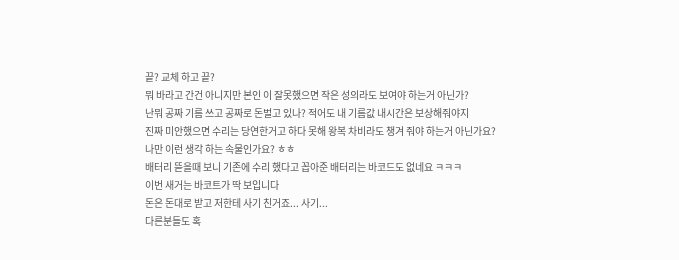끝? 교체 하고 끝?
뭐 바라고 간건 아니지만 본인 이 잘못했으면 작은 성의라도 보여야 하는거 아닌가?
난뭐 공짜 기름 쓰고 공짜로 돈벌고 있나? 적어도 내 기름값 내시간은 보상해줘야지
진짜 미안했으면 수리는 당연한거고 하다 못해 왕복 차비라도 챙겨 줘야 하는거 아닌가요?
나만 이런 생각 하는 속물인가요? ㅎㅎ
배터리 뜯을때 보니 기존에 수리 했다고 꼽아준 배터리는 바코드도 없네요 ㅋㅋㅋ
이번 새거는 바코트가 딱 보입니다
돈은 돈대로 받고 저한테 사기 친거죠... 사기...
다른분들도 혹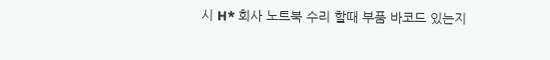시 H* 회사 노트북 수리 할때 부품 바코드 있는지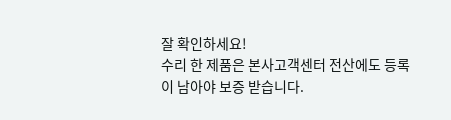잘 확인하세요!
수리 한 제품은 본사고객센터 전산에도 등록이 남아야 보증 받습니다.